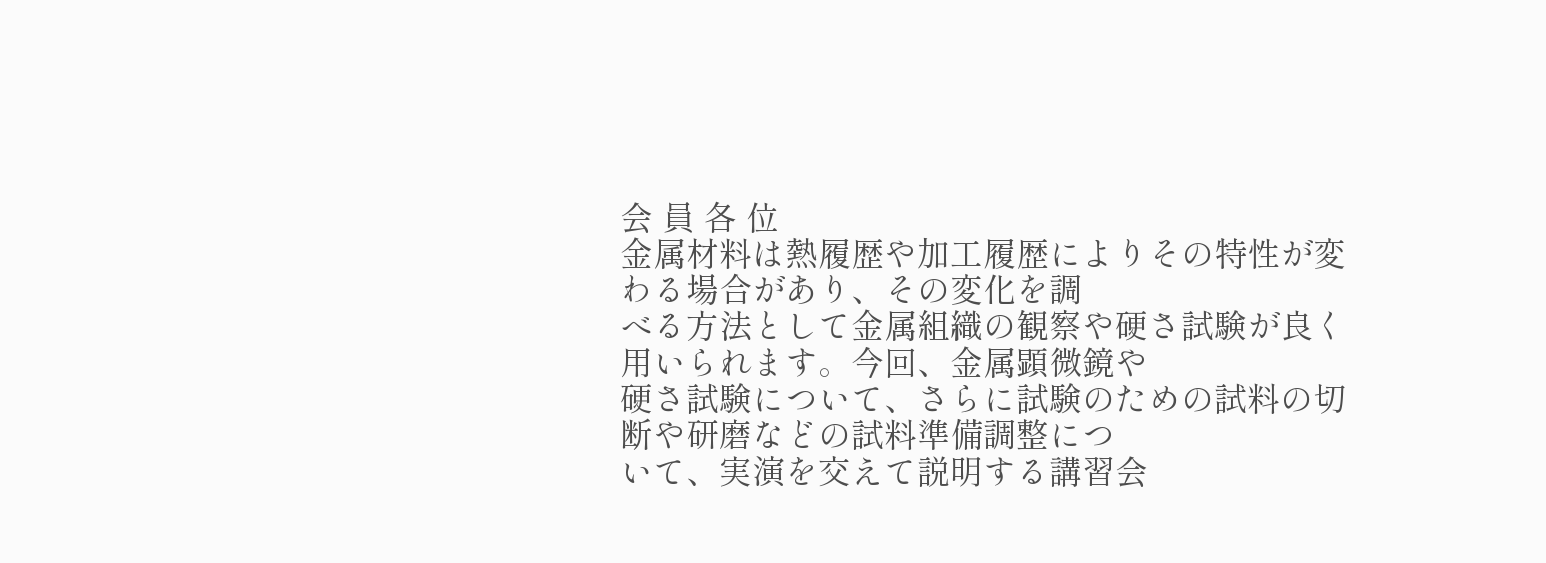会 員 各 位
金属材料は熱履歴や加工履歴によりその特性が変わる場合があり、その変化を調
べる方法として金属組織の観察や硬さ試験が良く用いられます。今回、金属顕微鏡や
硬さ試験について、さらに試験のための試料の切断や研磨などの試料準備調整につ
いて、実演を交えて説明する講習会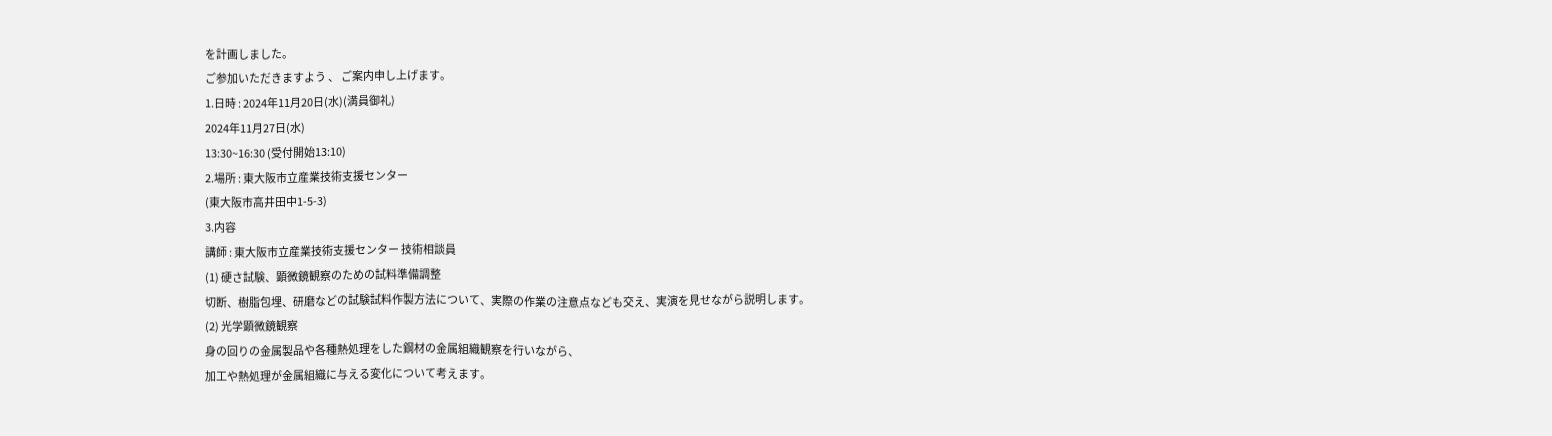を計画しました。
ご参加いただきますよう 、 ご案内申し上げます。
1.日時 : 2024年11月20日(水)(満員御礼)
2024年11月27日(水)
13:30~16:30 (受付開始13:10)
2.場所 : 東大阪市立産業技術支援センター
(東大阪市高井田中1-5-3)
3.内容
講師 : 東大阪市立産業技術支援センター 技術相談員
(1) 硬さ試験、顕微鏡観察のための試料準備調整
切断、樹脂包埋、研磨などの試験試料作製方法について、実際の作業の注意点なども交え、実演を見せながら説明します。
(2) 光学顕微鏡観察
身の回りの金属製品や各種熱処理をした鋼材の金属組織観察を行いながら、
加工や熱処理が金属組織に与える変化について考えます。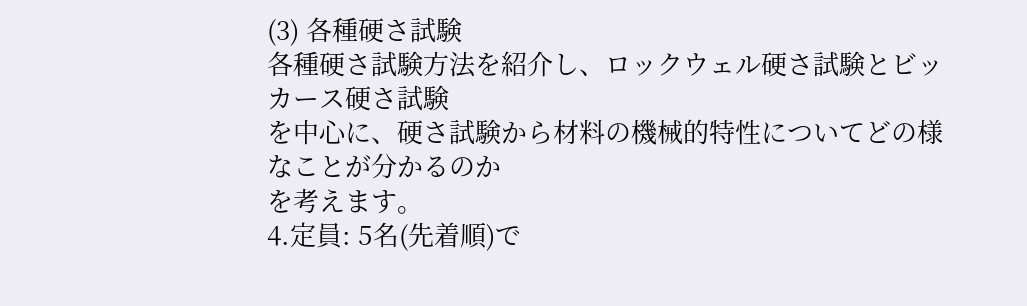(3) 各種硬さ試験
各種硬さ試験方法を紹介し、ロックウェル硬さ試験とビッカース硬さ試験
を中心に、硬さ試験から材料の機械的特性についてどの様なことが分かるのか
を考えます。
4.定員: 5名(先着順)で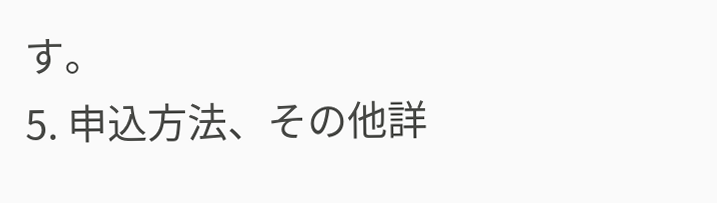す。
5. 申込方法、その他詳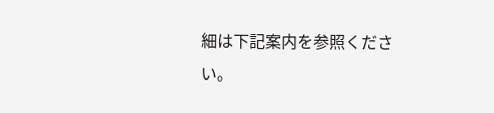細は下記案内を参照ください。